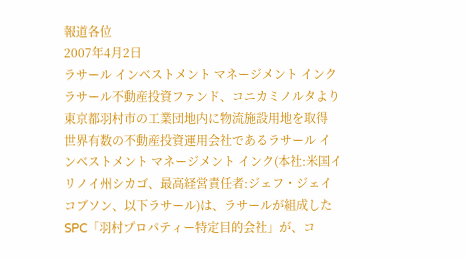報道各位
2007年4月2日
ラサール インベストメント マネージメント インク
ラサール不動産投資ファンド、コニカミノルタより
東京都羽村市の工業団地内に物流施設用地を取得
世界有数の不動産投資運用会社であるラサール インベストメント マネージメント インク(本社:米国イリノイ州シカゴ、最高経営責任者:ジェフ・ジェイコブソン、以下ラサール)は、ラサールが組成したSPC「羽村プロパティー特定目的会社」が、コ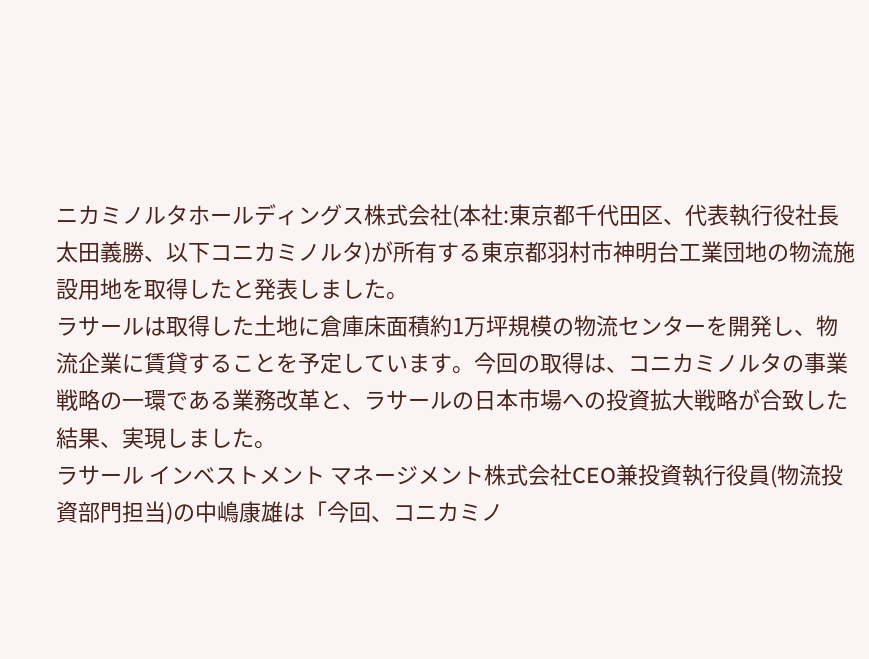ニカミノルタホールディングス株式会社(本社:東京都千代田区、代表執行役社長 太田義勝、以下コニカミノルタ)が所有する東京都羽村市神明台工業団地の物流施設用地を取得したと発表しました。
ラサールは取得した土地に倉庫床面積約1万坪規模の物流センターを開発し、物流企業に賃貸することを予定しています。今回の取得は、コニカミノルタの事業戦略の一環である業務改革と、ラサールの日本市場への投資拡大戦略が合致した結果、実現しました。
ラサール インベストメント マネージメント株式会社CEO兼投資執行役員(物流投資部門担当)の中嶋康雄は「今回、コニカミノ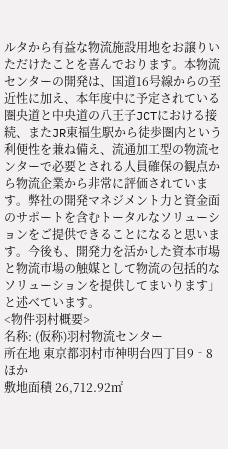ルタから有益な物流施設用地をお譲りいただけたことを喜んでおります。本物流センターの開発は、国道16号線からの至近性に加え、本年度中に予定されている圏央道と中央道の八王子JCTにおける接続、またJR東福生駅から徒歩圏内という利便性を兼ね備え、流通加工型の物流センターで必要とされる人員確保の観点から物流企業から非常に評価されています。弊社の開発マネジメント力と資金面のサポートを含むトータルなソリューションをご提供できることになると思います。今後も、開発力を活かした資本市場と物流市場の触媒として物流の包括的なソリューションを提供してまいります」と述べています。
<物件羽村概要>
名称: (仮称)羽村物流センター
所在地 東京都羽村市神明台四丁目9‐8ほか
敷地面積 26,712.92㎡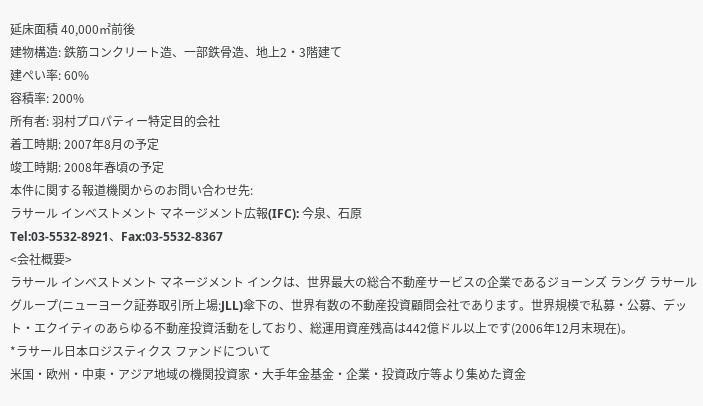延床面積 40,000㎡前後
建物構造: 鉄筋コンクリート造、一部鉄骨造、地上2・3階建て
建ぺい率: 60%
容積率: 200%
所有者: 羽村プロパティー特定目的会社
着工時期: 2007年8月の予定
竣工時期: 2008年春頃の予定
本件に関する報道機関からのお問い合わせ先:
ラサール インベストメント マネージメント広報(IFC): 今泉、石原
Tel:03-5532-8921、Fax:03-5532-8367
<会社概要>
ラサール インベストメント マネージメント インクは、世界最大の総合不動産サービスの企業であるジョーンズ ラング ラサール グループ(ニューヨーク証券取引所上場:JLL)傘下の、世界有数の不動産投資顧問会社であります。世界規模で私募・公募、デット・エクイティのあらゆる不動産投資活動をしており、総運用資産残高は442億ドル以上です(2006年12月末現在)。
*ラサール日本ロジスティクス ファンドについて
米国・欧州・中東・アジア地域の機関投資家・大手年金基金・企業・投資政庁等より集めた資金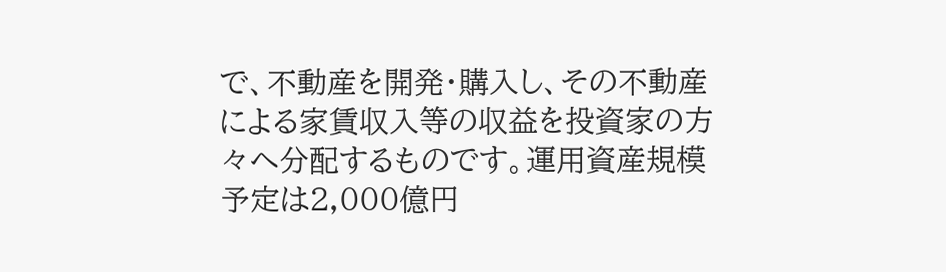で、不動産を開発・購入し、その不動産による家賃収入等の収益を投資家の方々へ分配するものです。運用資産規模予定は2,000億円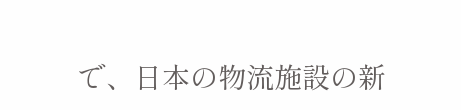で、日本の物流施設の新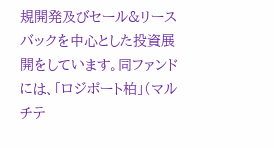規開発及びセール&リースバックを中心とした投資展開をしています。同ファンドには、「ロジポート柏」(マルチテ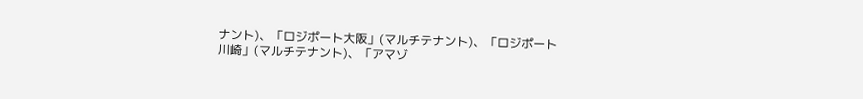ナント)、「ロジポート大阪」(マルチテナント)、「ロジポート川崎」(マルチテナント)、「アマゾ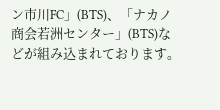ン市川FC」(BTS)、「ナカノ商会若洲センター」(BTS)などが組み込まれております。